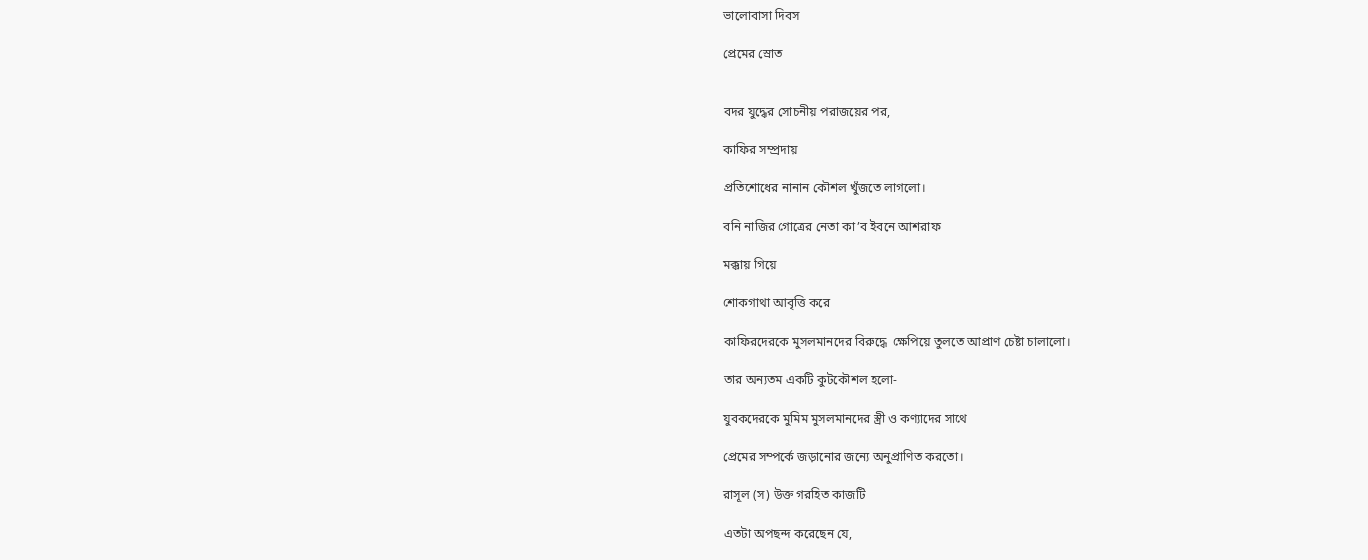ভালোবাসা দিবস

প্রেমের স্রোত


বদর ‍যুদ্ধের সোচনীয় পরাজয়ের পর,

কাফির সম্প্রদায়

প্রতিশোধের নানান কৌশল খুঁজতে লাগলো।

বনি নাজির গোত্রের নেতা কা’ব ইবনে আশরাফ

মক্কায় গিয়ে

শোকগাথা আবৃত্তি করে

কাফিরদেরকে মুসলমানদের বিরুদ্ধে  ক্ষেপিয়ে তুলতে আপ্রাণ চেষ্টা চালালো।

তার অন্যতম একটি কুটকৌশল হলো-

যুবকদেরকে মুমিম মুসলমানদের স্ত্রী ও কণ্যাদের সাথে

প্রেমের সম্পর্কে জড়ানোর জন্যে অনুপ্রাণিত করতো।

রাসূল (স) উক্ত গরহিত কাজটি

এতটা অপছন্দ করেছেন যে,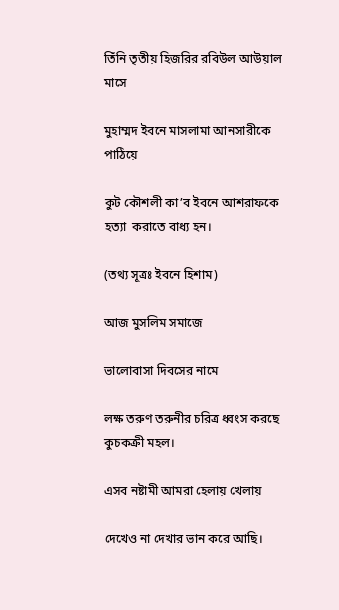তিঁনি তৃতীয় হিজরির রবিউল আউয়াল মাসে

মুহাম্মদ ইবনে মাসলামা আনসারীকে পাঠিয়ে

কুট কৌশলী কা’ব ইবনে আশরাফকে হত্যা  করাতে বাধ্য হন।

(তথ্য সূত্রঃ ইবনে হিশাম)

আজ মুসলিম সমাজে

ভালোবাসা দিবসের নামে

লক্ষ তরুণ তরুনীর চরিত্র ধ্বংস করছে কুচকক্রী মহল।

এসব নষ্টামী আমরা হেলায় খেলায়

দেখেও না দেখার ভান করে আছি।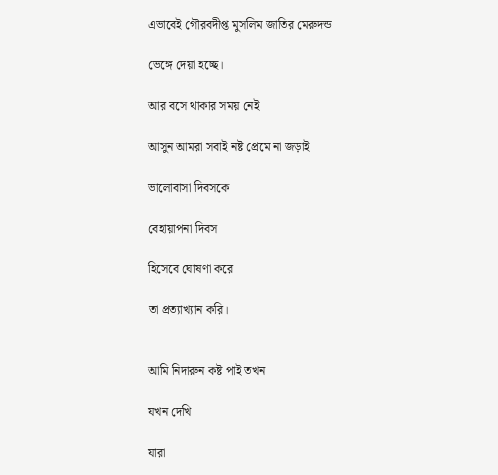এভাবেই গৌরবদীপ্ত মুসলিম জাতির মেরুদন্ড

ভেঙ্গে দেয়া হচ্ছে।

আর বসে থাকার সময় নেই

আসুন আমরা সবাই নষ্ট প্রেমে না জড়াই

ভালোবাসা দিবসকে

বেহায়াপনা দিবস

হিসেবে ঘোষণা করে

তা প্রত্যাখ্যান করি।


আমি নিদারুন কষ্ট পাই তখন

যখন দেখি

যারা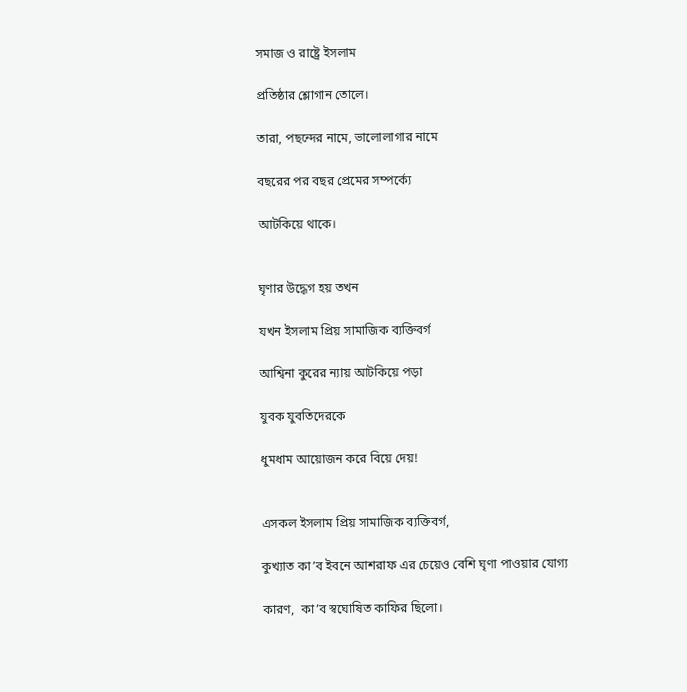সমাজ ও রাষ্ট্রে ইসলাম

প্রতিষ্ঠার শ্লোগান তোলে।

তারা, পছন্দের নামে, ভালোলাগার নামে

বছরের পর বছর প্রেমের সম্পর্ক্যে

আটকিয়ে থাকে।


ঘৃণার উদ্ধেগ হয় তখন

যখন ইসলাম প্রিয় সামাজিক ব্যক্তিবর্গ

আশ্বিনা কুরের ন্যায় আটকিয়ে পড়া

যুবক যুবতিদেরকে

ধুমধাম আয়োজন করে বিয়ে দেয়!


এসকল ইসলাম প্রিয় সামাজিক ব্যক্তিবর্গ,

কুখ্যাত কা’ব ইবনে আশরাফ এর চেয়েও বেশি ঘৃণা পাওয়ার যোগ্য

কারণ,  কা’ব স্বঘোষিত কাফির ছিলো।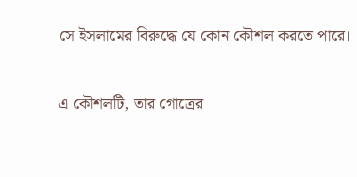সে ইসলামের বিরুদ্ধে যে কোন কৌশল করতে পারে।

এ কৌশলটি, তার গোত্রের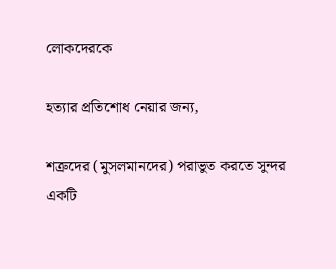লোকদেরকে

হত্যার প্রতিশোধ নেয়ার জন্য,

শত্রুদের (মুসলমানদের) পরাভুত করতে সুন্দর একটি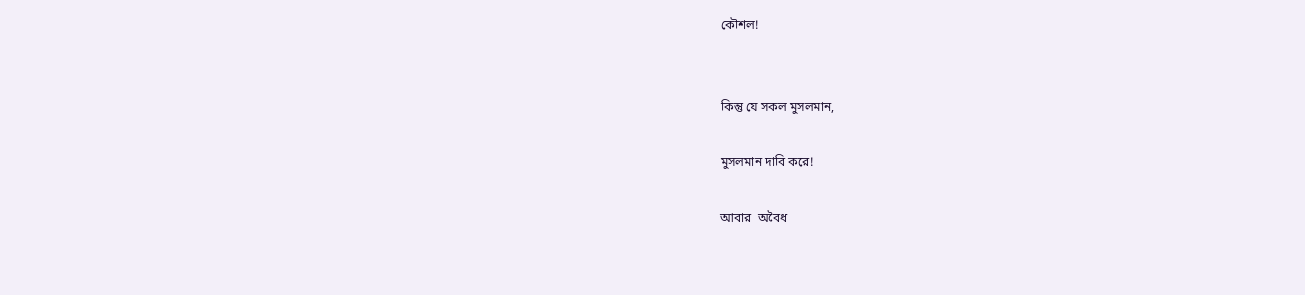কৌশল!


কিন্তু যে সকল মুসলমান,

মুসলমান দাবি করে!

আবার  অবৈধ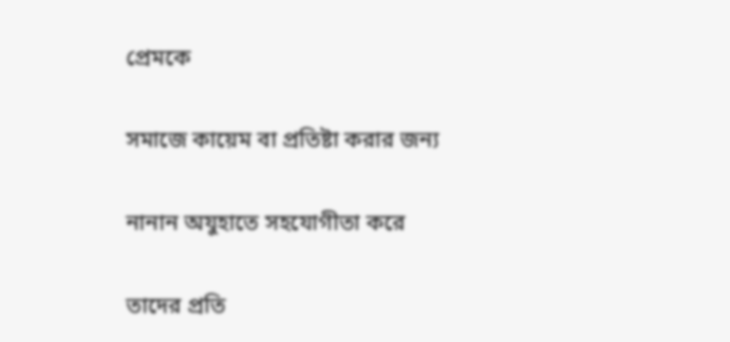প্রেমকে

সমাজে কায়েম বা প্রতিষ্টা করার জন্য

নানান অযুহাতে সহযোগীতা করে

তাদের প্রতি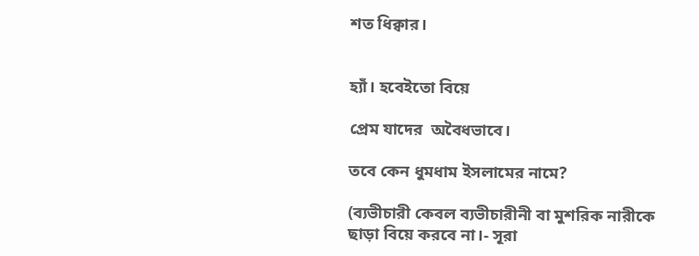শত ধিক্বার।


হ্যাঁ। হবেইতো বিয়ে

প্রেম যাদের  অবৈধভাবে।

তবে কেন ধুমধাম ইসলামের নামে?

(ব্যভীচারী কেবল ব্যভীচারীনী বা মুশরিক নারীকে ছাড়া বিয়ে করবে না।- সূরা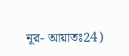নূর- আয়াতঃ24)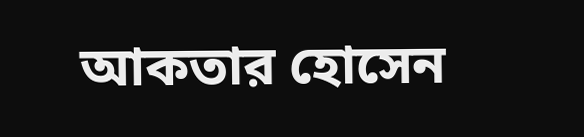আকতার হোসেন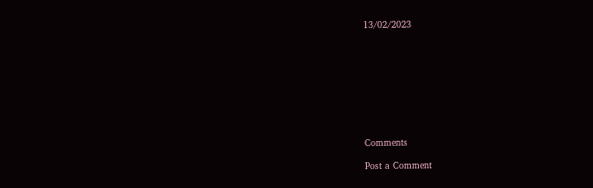13/02/2023









Comments

Post a Comment